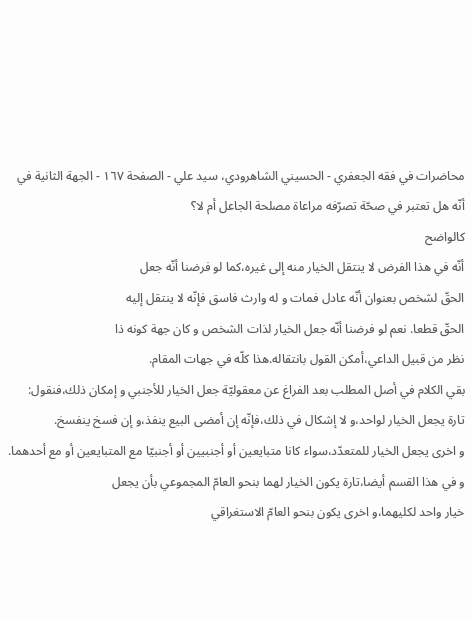محاضرات في فقه الجعفري - الحسيني الشاهرودي، سيد علي - الصفحة ١٦٧ - الجهة الثانية في أنّه هل تعتبر في صحّة تصرّفه مراعاة مصلحة الجاعل أم لا؟
كالواضح
أنّه في هذا الفرض لا ينتقل الخيار منه إلى غيره،كما لو فرضنا أنّه جعل
الحقّ لشخص بعنوان أنّه عادل فمات و له وارث فاسق فإنّه لا ينتقل إليه
الحقّ قطعا. نعم لو فرضنا أنّه جعل الخيار لذات الشخص و كان جهة كونه ذا
نظر من قبيل الداعي،أمكن القول بانتقاله.هذا كلّه في جهات المقام.
بقي الكلام في أصل المطلب بعد الفراغ عن معقوليّة جعل الخيار للأجنبي و إمكان ذلك،فنقول:
تارة يجعل الخيار لواحد،و لا إشكال في ذلك،فإنّه إن أمضى البيع ينفذ،و إن فسخ ينفسخ.
و اخرى يجعل الخيار للمتعدّد،سواء كانا متبايعين أو أجنبيين أو أجنبيّا مع المتبايعين أو مع أحدهما.
و في هذا القسم أيضا،تارة يكون الخيار لهما بنحو العامّ المجموعي بأن يجعل
خيار واحد لكليهما،و اخرى يكون بنحو العامّ الاستغراقي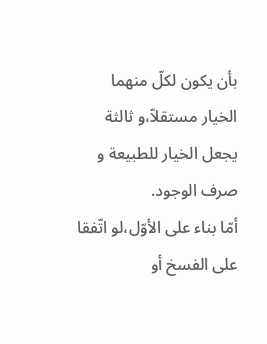بأن يكون لكلّ منهما
الخيار مستقلاّ،و ثالثة يجعل الخيار للطبيعة و صرف الوجود.
أمّا بناء على الأوّل،لو اتّفقا على الفسخ أو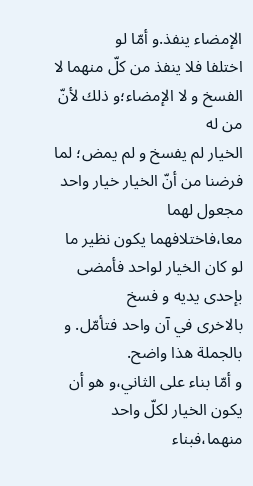الإمضاء ينفذ.و أمّا لو
اختلفا فلا ينفذ من كلّ منهما لا الفسخ و لا الإمضاء؛و ذلك لأنّ من له
الخيار لم يفسخ و لم يمض؛ لما فرضنا من أنّ الخيار خيار واحد مجعول لهما
معا،فاختلافهما يكون نظير ما لو كان الخيار لواحد فأمضى بإحدى يديه و فسخ
بالاخرى في آن واحد فتأمّل. و بالجملة هذا واضح.
و أمّا بناء على الثاني،و هو أن يكون الخيار لكلّ واحد منهما،فبناء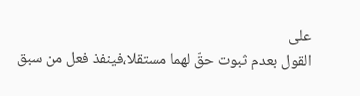على
القول بعدم ثبوت حقّ لهما مستقلا،فينفذ فعل من سبق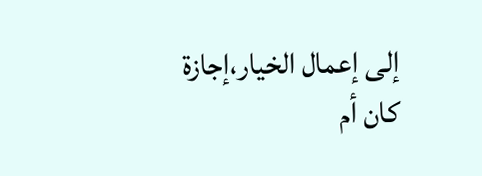إلى إعمال الخيار،إجازة
كان أم